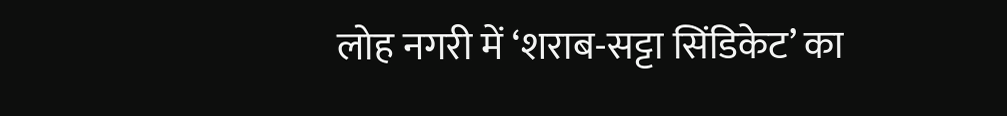लोह नगरी में ‘शराब-सट्टा सिंडिकेट’ का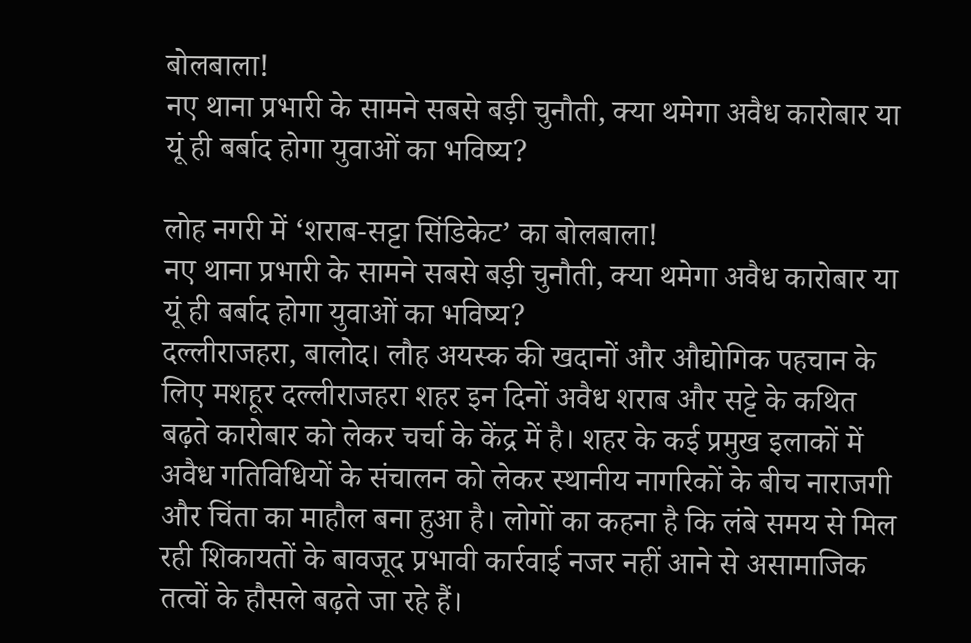बोलबाला!
नए थाना प्रभारी के सामने सबसे बड़ी चुनौती, क्या थमेगा अवैध कारोबार या यूं ही बर्बाद होगा युवाओं का भविष्य?

लोह नगरी में ‘शराब-सट्टा सिंडिकेट’ का बोलबाला!
नए थाना प्रभारी के सामने सबसे बड़ी चुनौती, क्या थमेगा अवैध कारोबार या यूं ही बर्बाद होगा युवाओं का भविष्य?
दल्लीराजहरा, बालोद। लौह अयस्क की खदानों और औद्योगिक पहचान के लिए मशहूर दल्लीराजहरा शहर इन दिनों अवैध शराब और सट्टे के कथित बढ़ते कारोबार को लेकर चर्चा के केंद्र में है। शहर के कई प्रमुख इलाकों में अवैध गतिविधियों के संचालन को लेकर स्थानीय नागरिकों के बीच नाराजगी और चिंता का माहौल बना हुआ है। लोगों का कहना है कि लंबे समय से मिल रही शिकायतों के बावजूद प्रभावी कार्रवाई नजर नहीं आने से असामाजिक तत्वों के हौसले बढ़ते जा रहे हैं।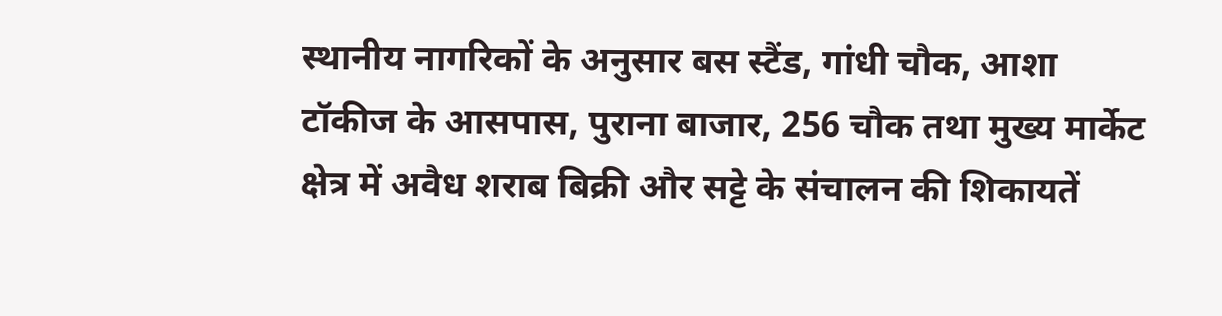स्थानीय नागरिकों के अनुसार बस स्टैंड, गांधी चौक, आशा टॉकीज के आसपास, पुराना बाजार, 256 चौक तथा मुख्य मार्केट क्षेत्र में अवैध शराब बिक्री और सट्टे के संचालन की शिकायतें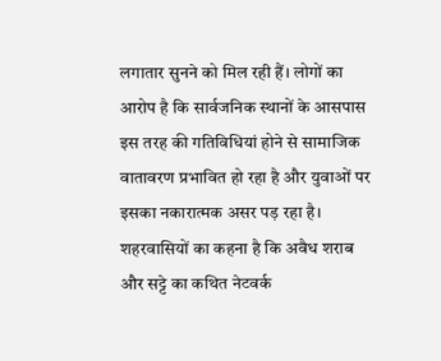लगातार सुनने को मिल रही हैं। लोगों का आरोप है कि सार्वजनिक स्थानों के आसपास इस तरह की गतिविधियां होने से सामाजिक वातावरण प्रभावित हो रहा है और युवाओं पर इसका नकारात्मक असर पड़ रहा है।
शहरवासियों का कहना है कि अवैध शराब और सट्टे का कथित नेटवर्क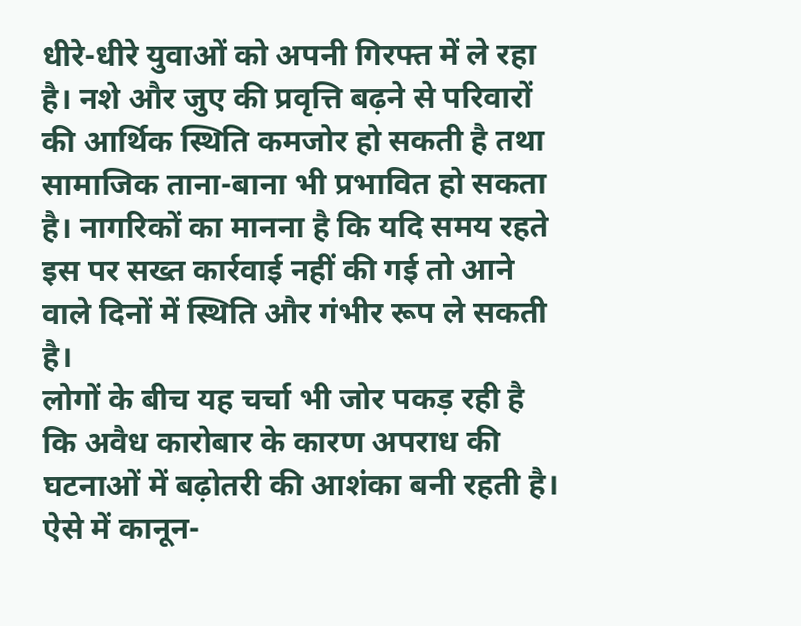धीरे-धीरे युवाओं को अपनी गिरफ्त में ले रहा है। नशे और जुए की प्रवृत्ति बढ़ने से परिवारों की आर्थिक स्थिति कमजोर हो सकती है तथा सामाजिक ताना-बाना भी प्रभावित हो सकता है। नागरिकों का मानना है कि यदि समय रहते इस पर सख्त कार्रवाई नहीं की गई तो आने वाले दिनों में स्थिति और गंभीर रूप ले सकती है।
लोगों के बीच यह चर्चा भी जोर पकड़ रही है कि अवैध कारोबार के कारण अपराध की घटनाओं में बढ़ोतरी की आशंका बनी रहती है। ऐसे में कानून-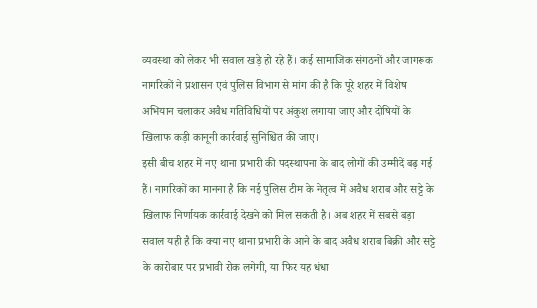व्यवस्था को लेकर भी सवाल खड़े हो रहे हैं। कई सामाजिक संगठनों और जागरूक नागरिकों ने प्रशासन एवं पुलिस विभाग से मांग की है कि पूरे शहर में विशेष अभियान चलाकर अवैध गतिविधियों पर अंकुश लगाया जाए और दोषियों के खिलाफ कड़ी कानूनी कार्रवाई सुनिश्चित की जाए।
इसी बीच शहर में नए थाना प्रभारी की पदस्थापना के बाद लोगों की उम्मीदें बढ़ गई हैं। नागरिकों का मानना है कि नई पुलिस टीम के नेतृत्व में अवैध शराब और सट्टे के खिलाफ निर्णायक कार्रवाई देखने को मिल सकती है। अब शहर में सबसे बड़ा सवाल यही है कि क्या नए थाना प्रभारी के आने के बाद अवैध शराब बिक्री और सट्टे के कारोबार पर प्रभावी रोक लगेगी, या फिर यह धंधा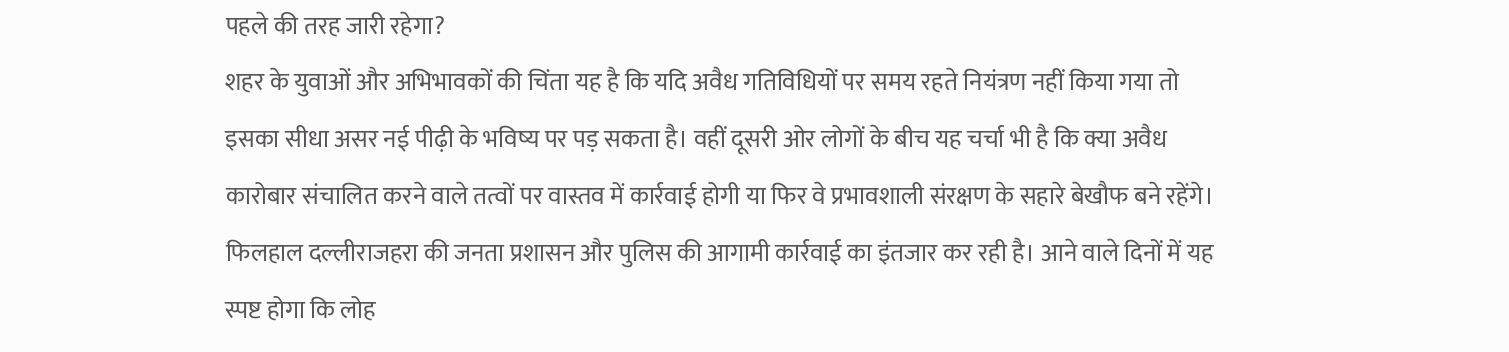पहले की तरह जारी रहेगा?
शहर के युवाओं और अभिभावकों की चिंता यह है कि यदि अवैध गतिविधियों पर समय रहते नियंत्रण नहीं किया गया तो इसका सीधा असर नई पीढ़ी के भविष्य पर पड़ सकता है। वहीं दूसरी ओर लोगों के बीच यह चर्चा भी है कि क्या अवैध कारोबार संचालित करने वाले तत्वों पर वास्तव में कार्रवाई होगी या फिर वे प्रभावशाली संरक्षण के सहारे बेखौफ बने रहेंगे।
फिलहाल दल्लीराजहरा की जनता प्रशासन और पुलिस की आगामी कार्रवाई का इंतजार कर रही है। आने वाले दिनों में यह स्पष्ट होगा कि लोह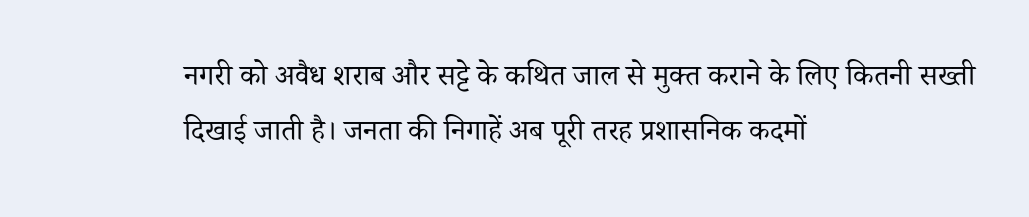नगरी को अवैध शराब और सट्टे के कथित जाल से मुक्त कराने के लिए कितनी सख्ती दिखाई जाती है। जनता की निगाहें अब पूरी तरह प्रशासनिक कदमों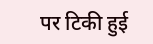पर टिकी हुई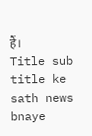हैं।
Title sub title ke sath news bnaye